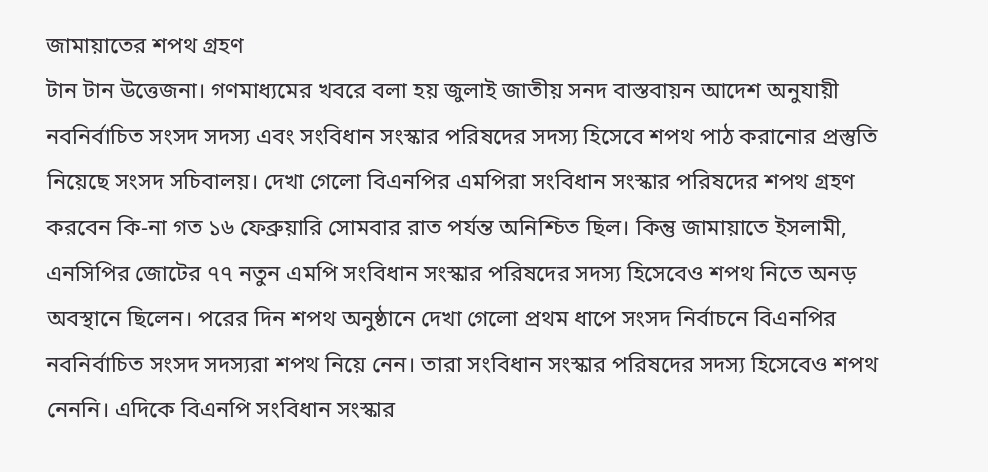জামায়াতের শপথ গ্রহণ
টান টান উত্তেজনা। গণমাধ্যমের খবরে বলা হয় জুলাই জাতীয় সনদ বাস্তবায়ন আদেশ অনুযায়ী নবনির্বাচিত সংসদ সদস্য এবং সংবিধান সংস্কার পরিষদের সদস্য হিসেবে শপথ পাঠ করানোর প্রস্তুতি নিয়েছে সংসদ সচিবালয়। দেখা গেলো বিএনপির এমপিরা সংবিধান সংস্কার পরিষদের শপথ গ্রহণ করবেন কি-না গত ১৬ ফেব্রুয়ারি সোমবার রাত পর্যন্ত অনিশ্চিত ছিল। কিন্তু জামায়াতে ইসলামী, এনসিপির জোটের ৭৭ নতুন এমপি সংবিধান সংস্কার পরিষদের সদস্য হিসেবেও শপথ নিতে অনড় অবস্থানে ছিলেন। পরের দিন শপথ অনুষ্ঠানে দেখা গেলো প্রথম ধাপে সংসদ নির্বাচনে বিএনপির নবনির্বাচিত সংসদ সদস্যরা শপথ নিয়ে নেন। তারা সংবিধান সংস্কার পরিষদের সদস্য হিসেবেও শপথ নেননি। এদিকে বিএনপি সংবিধান সংস্কার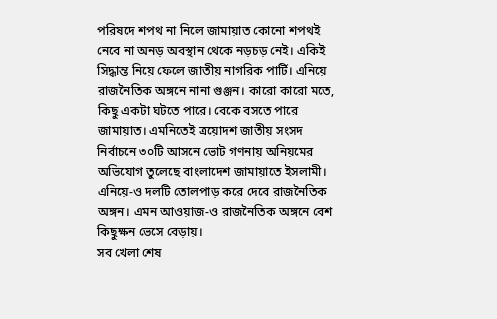পরিষদে শপথ না নিলে জামায়াত কোনো শপথই নেবে না অনড় অবস্থান থেকে নড়চড় নেই। একিই সিদ্ধান্ত নিয়ে ফেলে জাতীয় নাগরিক পার্টি। এনিয়ে রাজনৈতিক অঙ্গনে নানা গুঞ্জন। কারো কারো মতে, কিছু একটা ঘটতে পারে। বেকে বসতে পারে জামায়াত। এমনিতেই ত্রয়োদশ জাতীয় সংসদ নির্বাচনে ৩০টি আসনে ভোট গণনায় অনিয়মের অভিযোগ তুলেছে বাংলাদেশ জামায়াতে ইসলামী। এনিয়ে-ও দলটি তোলপাড় করে দেবে রাজনৈতিক অঙ্গন। এমন আওয়াজ-ও রাজনৈতিক অঙ্গনে বেশ কিছুক্ষন ভেসে বেড়ায়।
সব খেলা শেষ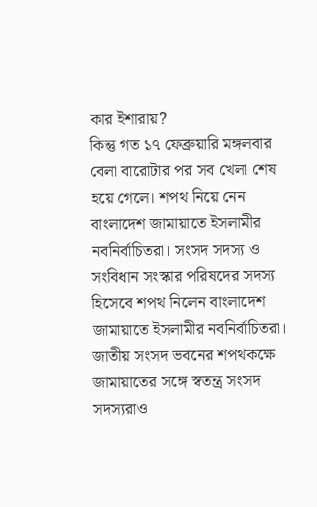কার ইশারায়?
কিন্তু গত ১৭ ফেব্রুয়ারি মঙ্গলবার বেলা বারোটার পর সব খেলা শেষ হয়ে গেলে। শপথ নিয়ে নেন বাংলাদেশ জামায়াতে ইসলামীর নবনির্বাচিতরা। সংসদ সদস্য ও সংবিধান সংস্কার পরিষদের সদস্য হিসেবে শপথ নিলেন বাংলাদেশ জামায়াতে ইসলামীর নবনির্বাচিতরা। জাতীয় সংসদ ভবনের শপথকক্ষে জামায়াতের সঙ্গে স্বতন্ত্র সংসদ সদস্যরাও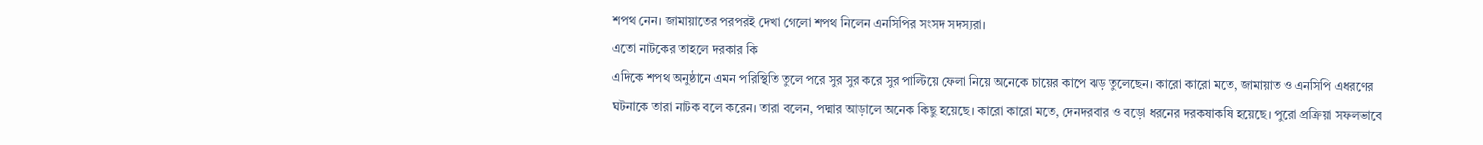শপথ নেন। জামায়াতের পরপরই দেখা গেলো শপথ নিলেন এনসিপির সংসদ সদস্যরা।
এতো নাটকের তাহলে দরকার কি
এদিকে শপথ অনুষ্ঠানে এমন পরিস্থিতি তুলে পরে সুর সুর করে সুর পাল্টিয়ে ফেলা নিয়ে অনেকে চায়ের কাপে ঝড় তুলেছেন। কারো কারো মতে, জামায়াত ও এনসিপি এধরণের ঘটনাকে তারা নাটক বলে করেন। তারা বলেন, পদ্মার আড়ালে অনেক কিছু হয়েছে। কারো কারো মতে, দেনদরবার ও বড়ো ধরনের দরকষাকষি হয়েছে। পুরো প্রক্রিয়া সফলভাবে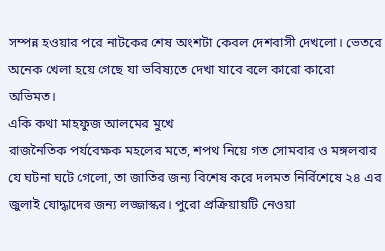সম্পন্ন হওয়ার পরে নাটকের শেষ অংশটা কেবল দেশবাসী দেখলো। ভেতরে অনেক খেলা হয়ে গেছে যা ভবিষ্যতে দেখা যাবে বলে কারো কারো অভিমত।
একি কথা মাহফুজ আলমের মুখে
রাজনৈতিক পর্যবেক্ষক মহলের মতে, শপথ নিয়ে গত সোমবার ও মঙ্গলবার যে ঘটনা ঘটে গেলো, তা জাতির জন্য বিশেষ করে দলমত নির্বিশেষে ২৪ এর জুলাই যোদ্ধাদের জন্য লজ্জাস্কর। পুরো প্রক্রিয়ায়টি নেওয়া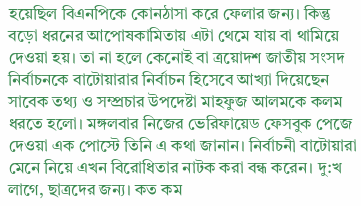হয়েছিল বিএনপিকে কোনঠাসা করে ফেলার জন্য। কিন্তু বড়ো ধরনের আপোষকামিতায় এটা থেমে যায় বা থামিয়ে দেওয়া হয়। তা না হলে কেনোই বা ত্রয়োদশ জাতীয় সংসদ নির্বাচনকে বাটোয়ারার নির্বাচন হিসেবে আখ্যা দিয়েছেন সাবেক তথ্য ও সম্প্রচার উপদেষ্টা মাহফুজ আলমকে কলম ধরতে হলো। মঙ্গলবার নিজের ভেরিফায়েড ফেসবুক পেজে দেওয়া এক পোস্টে তিনি এ কথা জানান। নির্বাচনী বাটোয়ারা মেনে নিয়ে এখন বিরোধিতার নাটক করা বন্ধ করেন। দু:খ লাগে, ছাত্রদের জন্য। কত কম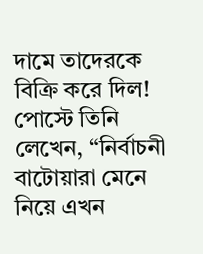দামে তাদেরকে বিক্রি করে দিল! পোস্টে তিনি লেখেন, “নির্বাচনী বাটোয়ারা মেনে নিয়ে এখন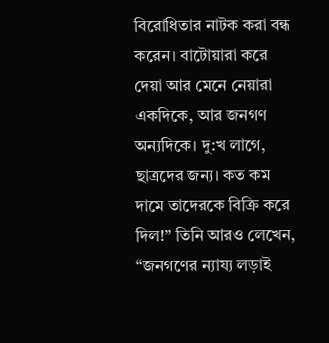বিরোধিতার নাটক করা বন্ধ করেন। বাটোয়ারা করে দেয়া আর মেনে নেয়ারা একদিকে, আর জনগণ অন্যদিকে। দু:খ লাগে, ছাত্রদের জন্য। কত কম দামে তাদেরকে বিক্রি করে দিল!” তিনি আরও লেখেন, “জনগণের ন্যায্য লড়াই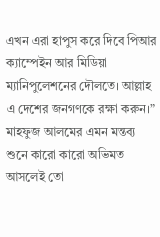এখন এরা হাপুস করে দিবে পিআর ক্যাম্পেইন আর মিডিয়া ম্যানিপুলেশনের দৌলতে। আল্লাহ এ দেশের জনগণকে রক্ষা করুন।” মাহফুজ আলমের এমন মন্তব্য শুনে কারো কারো অভিমত আসলেই তো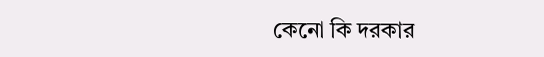কেনো কি দরকার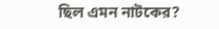ছিল এমন নাটকের?